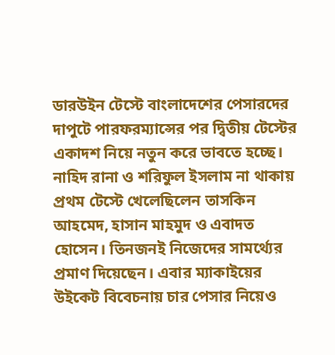ডারউইন টেস্টে বাংলাদেশের পেসারদের দাপুটে পারফরম্যান্সের পর দ্বিতীয় টেস্টের একাদশ নিয়ে নতুন করে ভাবতে হচ্ছে। নাহিদ রানা ও শরিফুল ইসলাম না থাকায় প্রথম টেস্টে খেলেছিলেন তাসকিন আহমেদ, হাসান মাহমুদ ও এবাদত হোসেন। তিনজনই নিজেদের সামর্থ্যের প্রমাণ দিয়েছেন। এবার ম্যাকাইয়ের উইকেট বিবেচনায় চার পেসার নিয়েও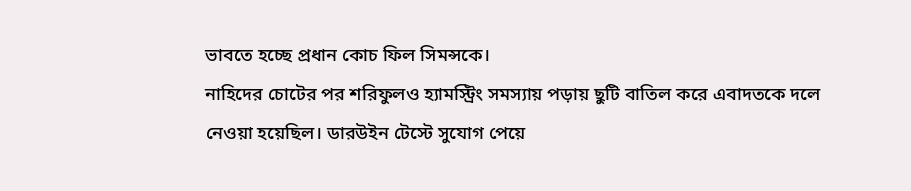ভাবতে হচ্ছে প্রধান কোচ ফিল সিমন্সকে।
নাহিদের চোটের পর শরিফুলও হ্যামস্ট্রিং সমস্যায় পড়ায় ছুটি বাতিল করে এবাদতকে দলে নেওয়া হয়েছিল। ডারউইন টেস্টে সুযোগ পেয়ে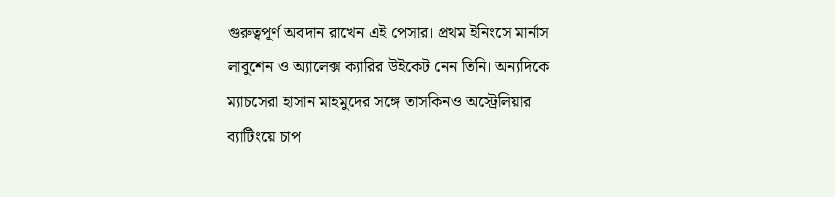গুরুত্বপূর্ণ অবদান রাখেন এই পেসার। প্রথম ইনিংসে মার্নাস লাবুশেন ও অ্যালেক্স ক্যারির উইকেট নেন তিনি। অন্যদিকে ম্যাচসেরা হাসান মাহমুদের সঙ্গে তাসকিনও অস্ট্রেলিয়ার ব্যাটিংয়ে চাপ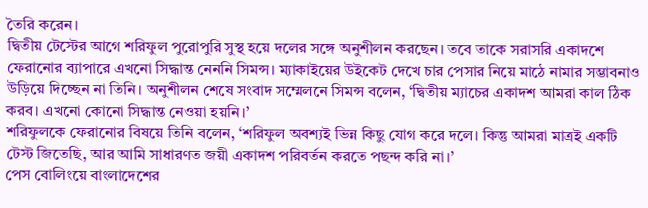তৈরি করেন।
দ্বিতীয় টেস্টের আগে শরিফুল পুরোপুরি সুস্থ হয়ে দলের সঙ্গে অনুশীলন করছেন। তবে তাকে সরাসরি একাদশে ফেরানোর ব্যাপারে এখনো সিদ্ধান্ত নেননি সিমন্স। ম্যাকাইয়ের উইকেট দেখে চার পেসার নিয়ে মাঠে নামার সম্ভাবনাও উড়িয়ে দিচ্ছেন না তিনি। অনুশীলন শেষে সংবাদ সম্মেলনে সিমন্স বলেন, ‘দ্বিতীয় ম্যাচের একাদশ আমরা কাল ঠিক করব। এখনো কোনো সিদ্ধান্ত নেওয়া হয়নি।’
শরিফুলকে ফেরানোর বিষয়ে তিনি বলেন, ‘শরিফুল অবশ্যই ভিন্ন কিছু যোগ করে দলে। কিন্তু আমরা মাত্রই একটি টেস্ট জিতেছি, আর আমি সাধারণত জয়ী একাদশ পরিবর্তন করতে পছন্দ করি না।’
পেস বোলিংয়ে বাংলাদেশের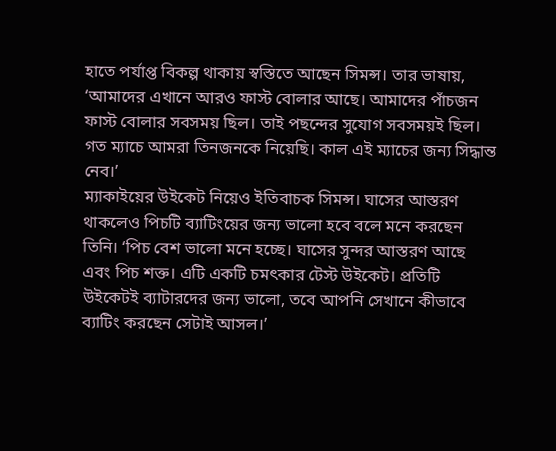হাতে পর্যাপ্ত বিকল্প থাকায় স্বস্তিতে আছেন সিমন্স। তার ভাষায়, ‘আমাদের এখানে আরও ফাস্ট বোলার আছে। আমাদের পাঁচজন ফাস্ট বোলার সবসময় ছিল। তাই পছন্দের সুযোগ সবসময়ই ছিল। গত ম্যাচে আমরা তিনজনকে নিয়েছি। কাল এই ম্যাচের জন্য সিদ্ধান্ত নেব।’
ম্যাকাইয়ের উইকেট নিয়েও ইতিবাচক সিমন্স। ঘাসের আস্তরণ থাকলেও পিচটি ব্যাটিংয়ের জন্য ভালো হবে বলে মনে করছেন তিনি। ‘পিচ বেশ ভালো মনে হচ্ছে। ঘাসের সুন্দর আস্তরণ আছে এবং পিচ শক্ত। এটি একটি চমৎকার টেস্ট উইকেট। প্রতিটি উইকেটই ব্যাটারদের জন্য ভালো, তবে আপনি সেখানে কীভাবে ব্যাটিং করছেন সেটাই আসল।’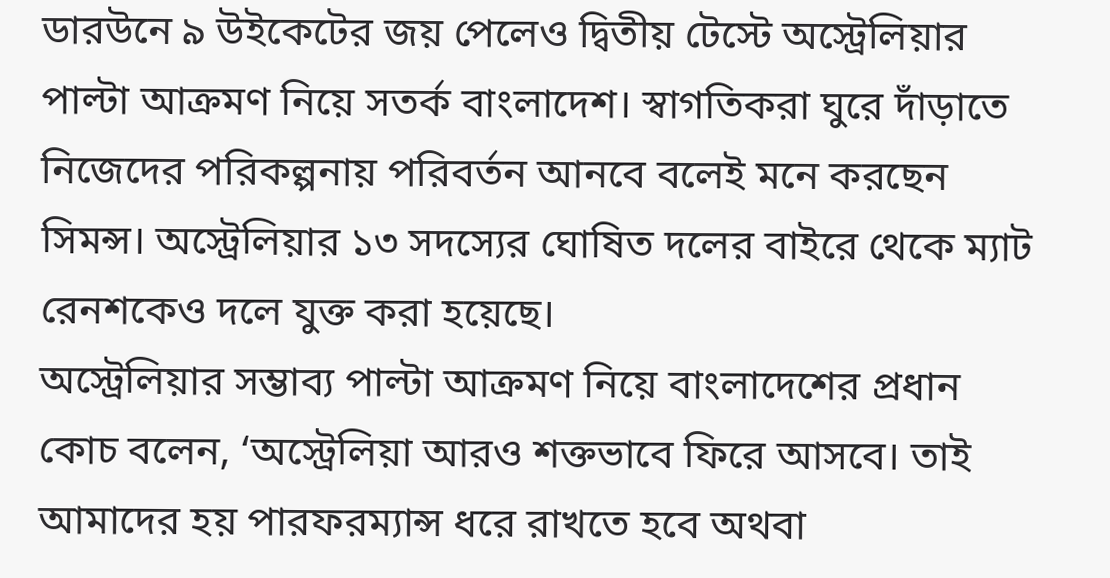ডারউনে ৯ উইকেটের জয় পেলেও দ্বিতীয় টেস্টে অস্ট্রেলিয়ার পাল্টা আক্রমণ নিয়ে সতর্ক বাংলাদেশ। স্বাগতিকরা ঘুরে দাঁড়াতে নিজেদের পরিকল্পনায় পরিবর্তন আনবে বলেই মনে করছেন সিমন্স। অস্ট্রেলিয়ার ১৩ সদস্যের ঘোষিত দলের বাইরে থেকে ম্যাট রেনশকেও দলে যুক্ত করা হয়েছে।
অস্ট্রেলিয়ার সম্ভাব্য পাল্টা আক্রমণ নিয়ে বাংলাদেশের প্রধান কোচ বলেন, ‘অস্ট্রেলিয়া আরও শক্তভাবে ফিরে আসবে। তাই আমাদের হয় পারফরম্যান্স ধরে রাখতে হবে অথবা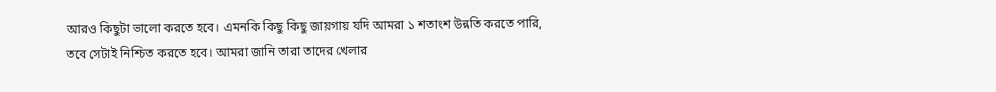আরও কিছুটা ভালো করতে হবে। এমনকি কিছু কিছু জায়গায় যদি আমরা ১ শতাংশ উন্নতি করতে পারি, তবে সেটাই নিশ্চিত করতে হবে। আমরা জানি তারা তাদের খেলার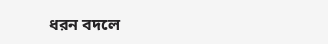ধরন বদলে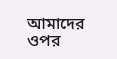আমাদের ওপর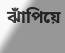ঝাঁপিয়ে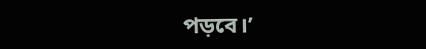পড়বে।’